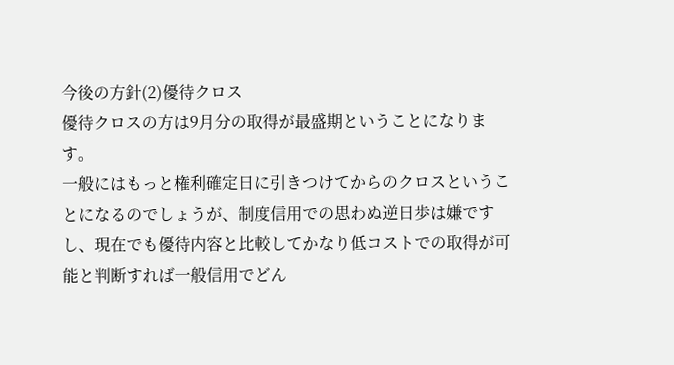今後の方針(2)優待クロス
優待クロスの方は9月分の取得が最盛期ということになります。
一般にはもっと権利確定日に引きつけてからのクロスということになるのでしょうが、制度信用での思わぬ逆日歩は嫌ですし、現在でも優待内容と比較してかなり低コストでの取得が可能と判断すれば一般信用でどん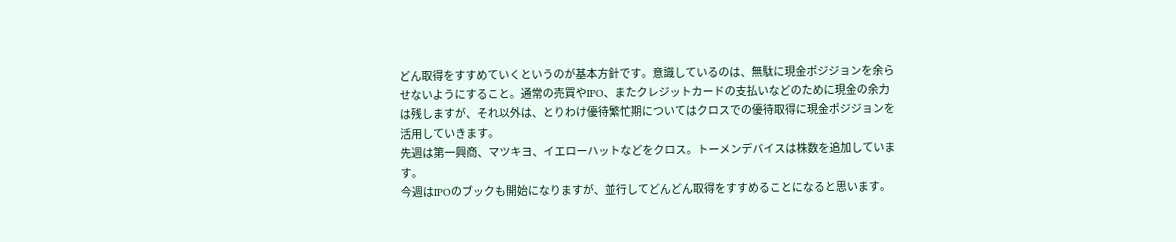どん取得をすすめていくというのが基本方針です。意識しているのは、無駄に現金ポジジョンを余らせないようにすること。通常の売買やIPO、またクレジットカードの支払いなどのために現金の余力は残しますが、それ以外は、とりわけ優待繁忙期についてはクロスでの優待取得に現金ポジジョンを活用していきます。
先週は第一興商、マツキヨ、イエローハットなどをクロス。トーメンデバイスは株数を追加しています。
今週はIPOのブックも開始になりますが、並行してどんどん取得をすすめることになると思います。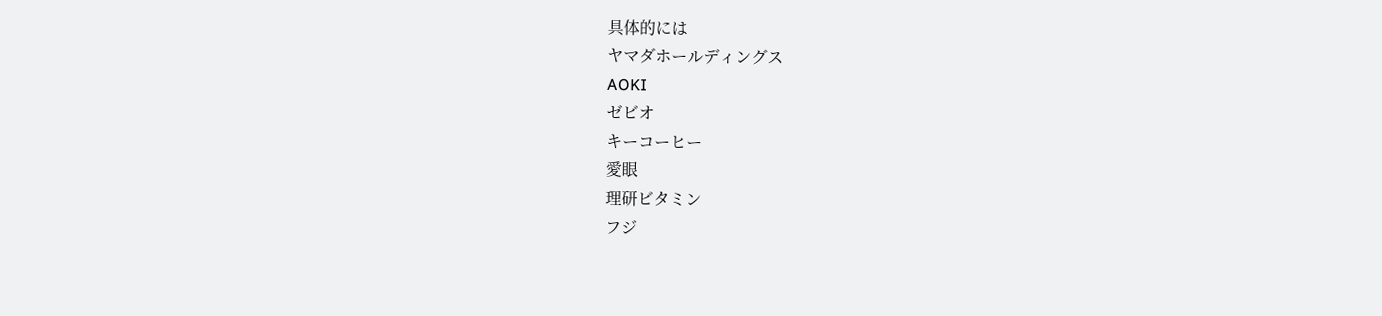具体的には
ヤマダホールディングス
AOKI
ゼビオ
キーコーヒー
愛眼
理研ビタミン
フジ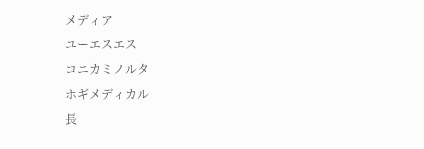メディア
ユーエスエス
コニカミノルタ
ホギメディカル
長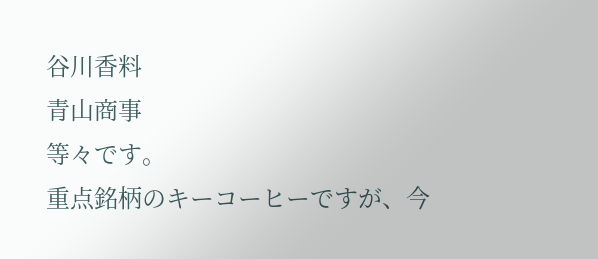谷川香料
青山商事
等々です。
重点銘柄のキーコーヒーですが、今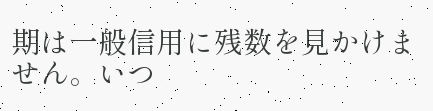期は一般信用に残数を見かけません。いつ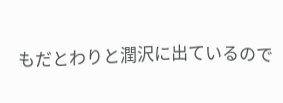もだとわりと潤沢に出ているので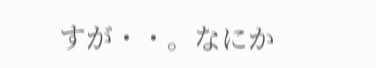すが・・。なにか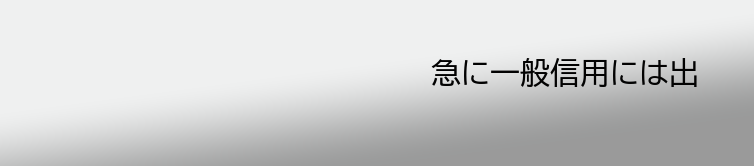急に一般信用には出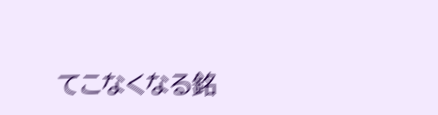てこなくなる銘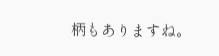柄もありますね。